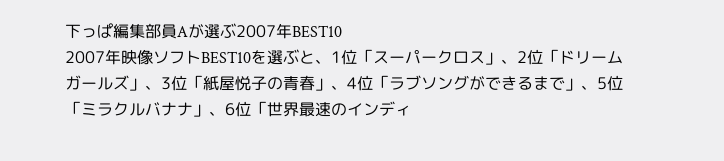下っぱ編集部員Aが選ぶ2007年BEST10
2007年映像ソフトBEST10を選ぶと、1位「スーパークロス」、2位「ドリームガールズ」、3位「紙屋悦子の青春」、4位「ラブソングができるまで」、5位「ミラクルバナナ」、6位「世界最速のインディ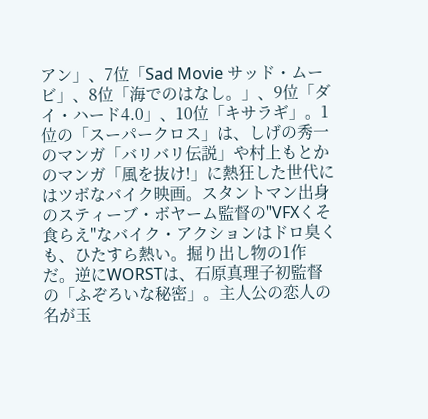アン」、7位「Sad Movie サッド・ムービ」、8位「海でのはなし。」、9位「ダイ・ハード4.0」、10位「キサラギ」。1位の「スーパークロス」は、しげの秀一のマンガ「バリバリ伝説」や村上もとかのマンガ「風を抜け!」に熱狂した世代にはツボなバイク映画。スタントマン出身のスティーブ・ボヤーム監督の"VFXくそ食らえ"なバイク・アクションはドロ臭くも、ひたすら熱い。掘り出し物の1作だ。逆にWORSTは、石原真理子初監督の「ふぞろいな秘密」。主人公の恋人の名が玉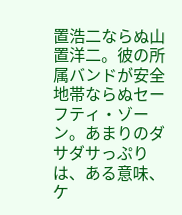置浩二ならぬ山置洋二。彼の所属バンドが安全地帯ならぬセーフティ・ゾーン。あまりのダサダサっぷりは、ある意味、ケ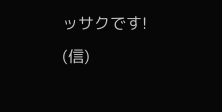ッサクです! (信)